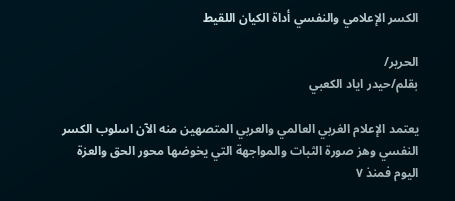الكسر الإعلامي والنفسي أداة الكيان اللقيط

الحرير/
بقلم/حيدر اياد الكعبي

يعتمد الإعلام الغربي العالمي والعربي المتصهين منه الآن اسلوب الكسر النفسي وهز صورة الثبات والمواجهة التي يخوضها محور الحق والعزة اليوم فمنذ ٧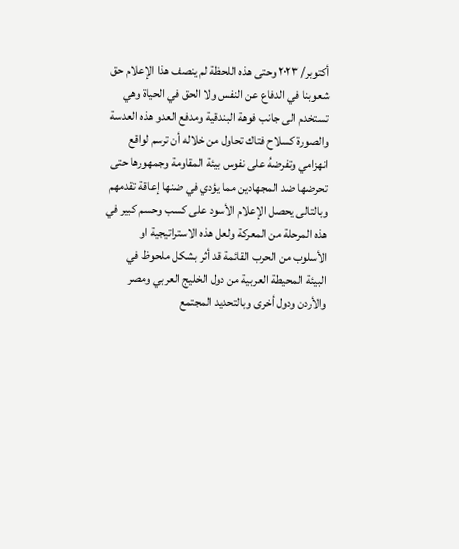أكتوبر/ ٢٠٢٣ وحتى هذه اللحظة لم ينصف هذا الإعلام حق شعوبنا في الدفاع عن النفس ولا الحق في الحياة وهي تستخدم الى جانب فوهة البندقية ومدفع العدو هذه العدسة والصورة كسلاح فتاك تحاول من خلاله أن ترسم لواقع انهزامي وتفرضهُ على نفوس بيئة المقاومة وجمهورها حتى تحرضها ضد المجهادين مما يؤدي في ضنها إعاقة تقدمهم وبالتالى يحصل الإعلام الأسود على كسب وحسم كبير في هذه المرحلة من المعركة ولعل هذه الاستراتيجية او الأسلوب من الحرب القائمة قد أثر بشكل ملحوظ في البيئة المحيطة العربية من دول الخليج العربي ومصر والأردن ودول أخرى وبالتحديد المجتمع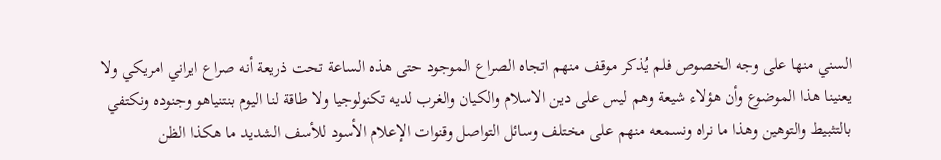السني منها على وجه الخصوص فلم يُذكر موقف منهم اتجاه الصراع الموجود حتى هذه الساعة تحت ذريعة أنه صراع ايراني امريكي ولا يعنينا هذا الموضوع وأن هؤلاء شيعة وهم ليس على دين الاسلام والكيان والغرب لديه تكنولوجيا ولا طاقة لنا اليوم بنتنياهو وجنوده ونكتفي بالتثبيط والتوهين وهذا ما نراه ونسمعه منهم على مختلف وسائل التواصل وقنوات الإعلام الأسود للأسف الشديد ما هكذا الظن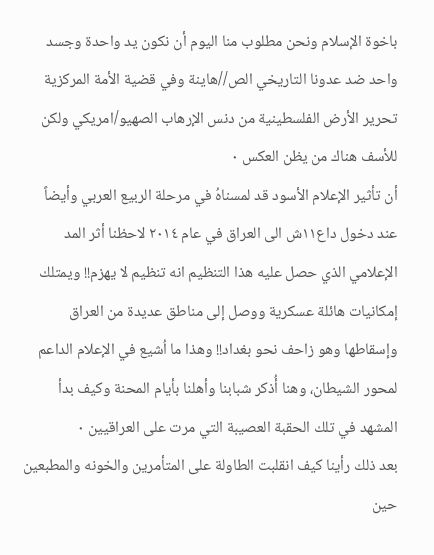باخوة الإسلام ونحن مطلوب منا اليوم أن نكون يد واحدة وجسد واحد ضد عدونا التاريخي الص//هاينة وفي قضية الأمة المركزية تحرير الأرض الفلسطينية من دنس الإرهاب الصهيو/امريكي ولكن للأسف هناك من يظن العكس ٠
أن تأثير الإعلام الأسود قد لمسناهُ في مرحلة الربيع العربي وأيضاً عند دخول داع١١ش الى العراق في عام ٢٠١٤ لاحظنا أثر المد الإعلامي الذي حصل عليه هذا التنظيم انه تنظيم لا يهزم!! ويمتلك إمكانيات هائلة عسكرية ووصل إلى مناطق عديدة من العراق وإسقاطها وهو زاحف نحو بغداد!! وهذا ما اُشيع في الإعلام الداعم لمحور الشيطان، وهنا أُذكر شبابنا وأهلنا بأيام المحنة وكيف بدأ المشهد في تلك الحقبة العصيبة التي مرت على العراقيين ٠
بعد ذلك رأينا كيف انقلبت الطاولة على المتأمرين والخونه والمطبعين حين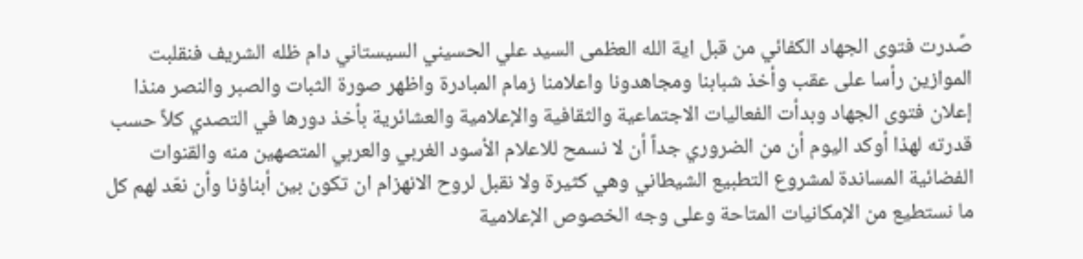صًدرت فتوى الجهاد الكفائي من قبل اية الله العظمى السيد علي الحسيني السيستاني دام ظله الشريف فنقلبت الموازين رأسا على عقب وأخذ شبابنا ومجاهدونا واعلامنا زمام المبادرة واظهر صورة الثبات والصبر والنصر منذا إعلان فتوى الجهاد وبدأت الفعاليات الاجتماعية والثقافية والإعلامية والعشائرية بأخذ دورها في التصدي كلاً حسب قدرته لهذا أوكد اليوم أن من الضروري جداً أن لا نسمح للاعلام الأسود الغربي والعربي المتصهين منه والقنوات الفضائية المساندة لمشروع التطبيع الشيطاني وهي كثيرة ولا نقبل لروح الانهزام ان تكون بين أبناؤنا وأن نعّد لهم كل ما نستطيع من الإمكانيات المتاحة وعلى وجه الخصوص الإعلامية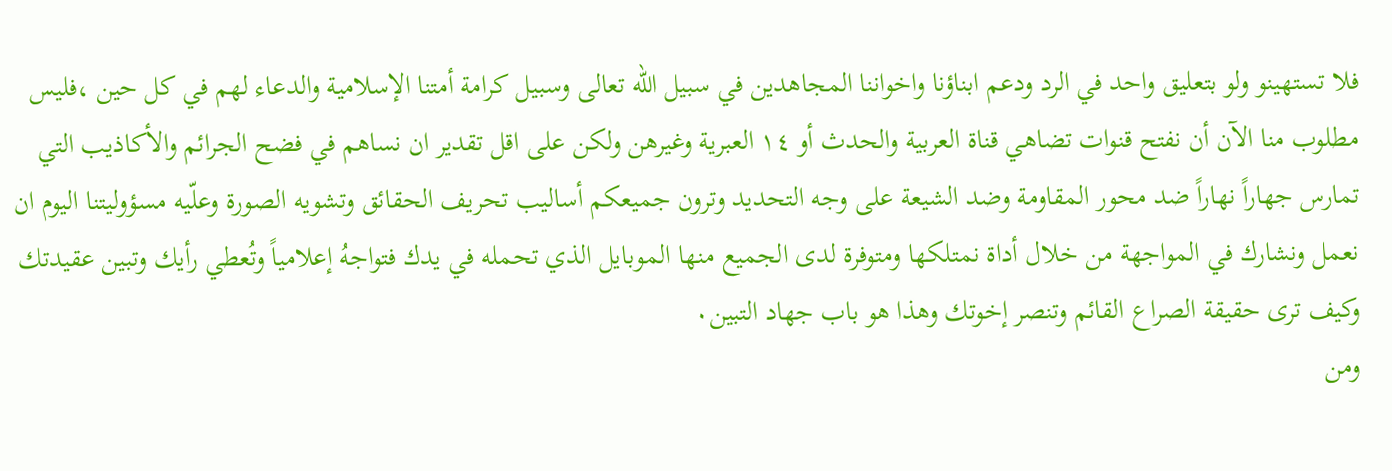فلا تستهينو ولو بتعليق واحد في الرد ودعم ابناؤنا واخواننا المجاهدين في سبيل الله تعالى وسبيل كرامة أمتنا الإسلامية والدعاء لهم في كل حين ،فليس مطلوب منا الآن أن نفتح قنوات تضاهي قناة العربية والحدث أو ١٤ العبرية وغيرهن ولكن على اقل تقدير ان نساهم في فضح الجرائم والأكاذيب التي تمارس جهاراً نهاراً ضد محور المقاومة وضد الشيعة على وجه التحديد وترون جميعكم أساليب تحريف الحقائق وتشويه الصورة وعلّيه مسؤوليتنا اليوم ان نعمل ونشارك في المواجهة من خلال أداة نمتلكها ومتوفرة لدى الجميع منها الموبايل الذي تحمله في يدك فتواجهُ إعلامياً وتُعطي رأيك وتبين عقيدتك وكيف ترى حقيقة الصراع القائم وتنصر إخوتك وهذا هو باب جهاد التبين٠
ومن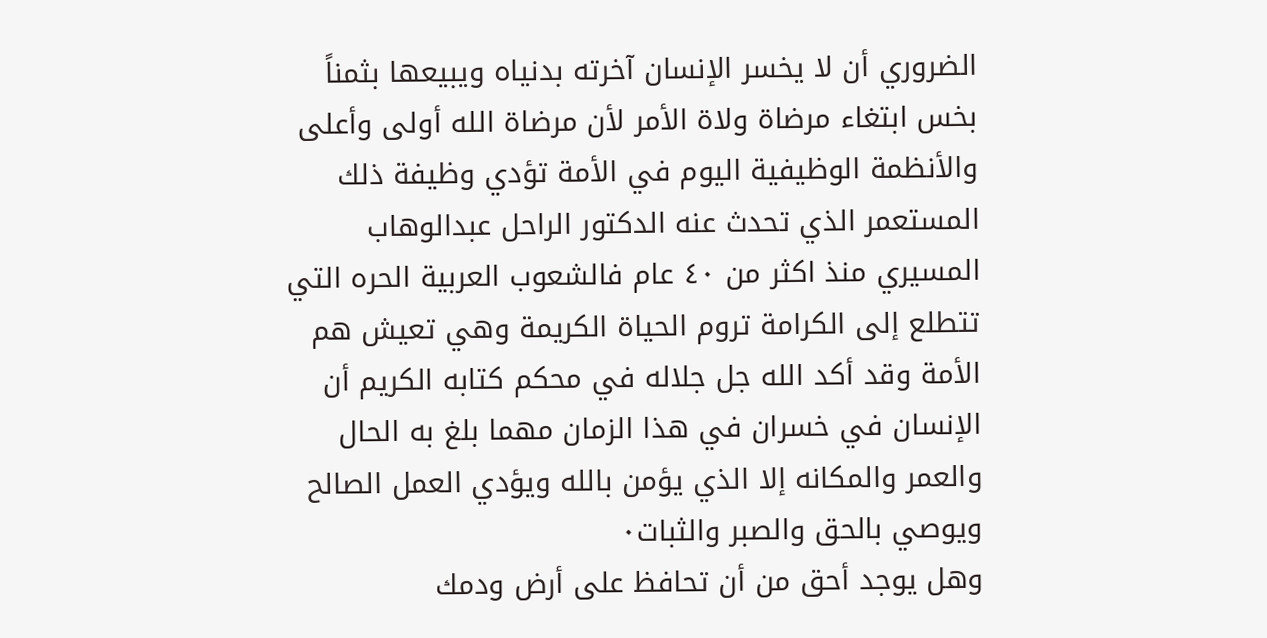الضروري أن لا يخسر الإنسان آخرته بدنياه ويبيعها بثمناً بخس ابتغاء مرضاة ولاة الأمر لأن مرضاة الله أولى وأعلى والأنظمة الوظيفية اليوم في الأمة تؤدي وظيفة ذلك المستعمر الذي تحدث عنه الدكتور الراحل عبدالوهاب المسيري منذ اكثر من ٤٠ عام فالشعوب العربية الحره التي تتطلع إلى الكرامة تروم الحياة الكريمة وهي تعيش هم الأمة وقد أكد الله جل جلاله في محكم كتابه الكريم أن الإنسان في خسران في هذا الزمان مهما بلغ به الحال والعمر والمكانه إلا الذي يؤمن بالله ويؤدي العمل الصالح ويوصي بالحق والصبر والثبات٠
وهل يوجد أحق من أن تحافظ على أرض ودمك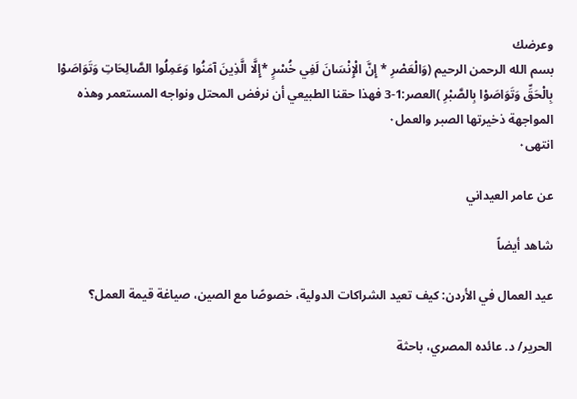وعرضك
بسم الله الرحمن الرحيم (وَالْعَصْرِ * إِنَّ الْإِنْسَانَ لَفِي خُسْرٍ *إِلَّا الَّذِينَ آمَنُوا وَعَمِلُوا الصَّالِحَاتِ وَتَوَاصَوْا بِالْحَقِّ وَتَوَاصَوْا بِالصَّبْرِ )العصر:1-3 فهذا حقنا الطبيعي أن نرفض المحتل ونواجه المستعمر وهذه المواجهة ذخيرتها الصبر والعمل٠
انتهى٠

عن عامر العيداني

شاهد أيضاً

عيد العمال في الأردن: كيف تعيد الشراكات الدولية، خصوصًا مع الصين، صياغة قيمة العمل؟

الحرير/ د. عائده المصري، باحثة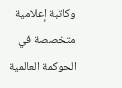وكاتبة إعلامية متخصصة في الحوكمة العالمية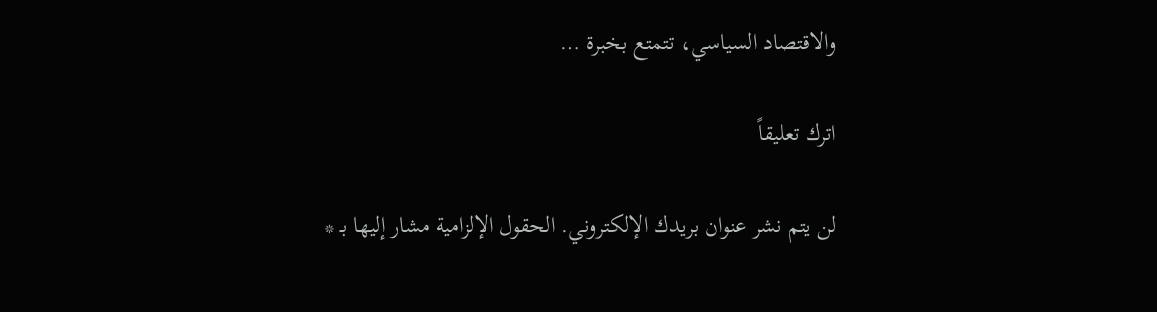والاقتصاد السياسي، تتمتع بخبرة …

اترك تعليقاً

لن يتم نشر عنوان بريدك الإلكتروني. الحقول الإلزامية مشار إليها بـ *